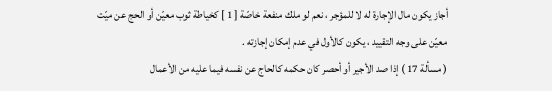أجاز يكون مال الإجارة له لا للمؤجر ، نعم لو ملك منفعة خاصّة [ 1 ] كخياطة ثوب معيّن أو الحج عن ميّت معيّن على وجه التقييد ، يكون كالأول في عدم إمكان إجازته .
( مسألة 17 ) إذا صد الأجير أو أحصر كان حكمه كالحاج عن نفسه فيما عليه من الأعمال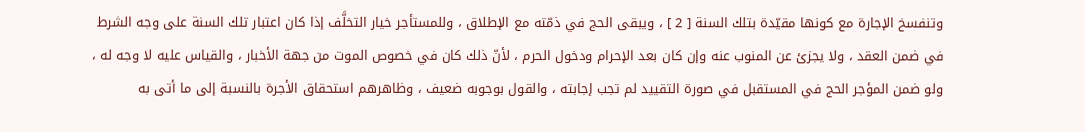وتنفسخ الإجارة مع كونها مقيّدة بتلك السنة [ 2 ] ، ويبقى الحج في ذمّته مع الإطلاق ، وللمستأجر خيار التخلَّف إذا كان اعتبار تلك السنة على وجه الشرط في ضمن العقد ، ولا يجزئ عن المنوب عنه وإن كان بعد الإحرام ودخول الحرم ، لأنّ ذلك كان في خصوص الموت من جهة الأخبار ، والقياس عليه لا وجه له ، ولو ضمن المؤجر الحج في المستقبل في صورة التقييد لم تجب إجابته ، والقول بوجوبه ضعيف ، وظاهرهم استحقاق الأجرة بالنسبة إلى ما أتى به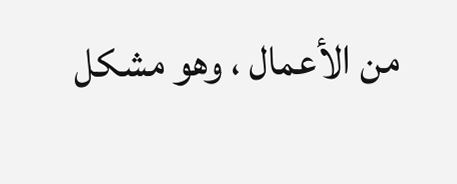من الأعمال ، وهو مشكل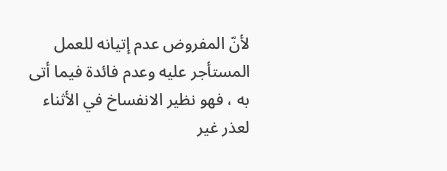لأنّ المفروض عدم إتيانه للعمل المستأجر عليه وعدم فائدة فيما أتى به ، فهو نظير الانفساخ في الأثناء لعذر غير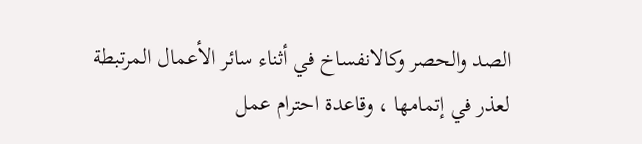الصد والحصر وكالانفساخ في أثناء سائر الأعمال المرتبطة لعذر في إتمامها ، وقاعدة احترام عمل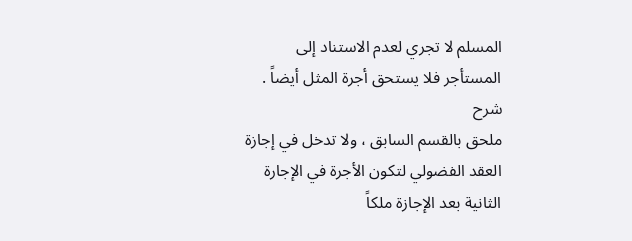المسلم لا تجري لعدم الاستناد إلى المستأجر فلا يستحق أجرة المثل أيضاً .
شرح
ملحق بالقسم السابق ، ولا تدخل في إجازة العقد الفضولي لتكون الأجرة في الإجارة الثانية بعد الإجازة ملكاً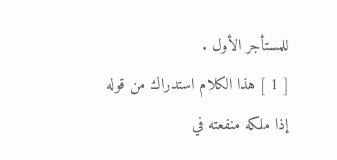للمستأجر الأول .
[ 1 ] هذا الكلام استدراك من قوله إذا ملكه منفعته في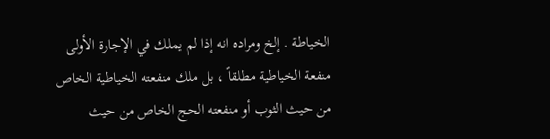الخياطة . إلخ ومراده انه إذا لم يملك في الإجارة الأولى منفعة الخياطية مطلقاً ، بل ملك منفعته الخياطية الخاص من حيث الثوب أو منفعته الحج الخاص من حيث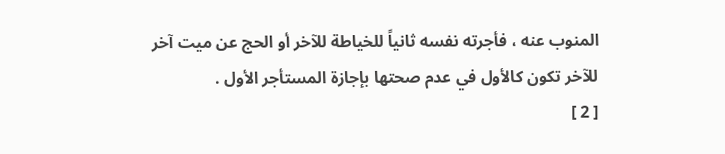المنوب عنه ، فأجرته نفسه ثانياً للخياطة للآخر أو الحج عن ميت آخر للآخر تكون كالأول في عدم صحتها بإجازة المستأجر الأول .
[ 2 ]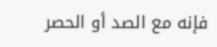فإنه مع الصد أو الحصر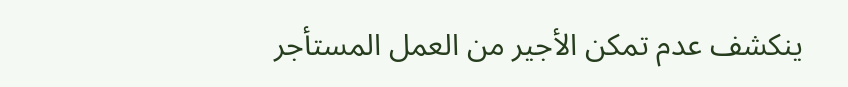ينكشف عدم تمكن الأجير من العمل المستأجر